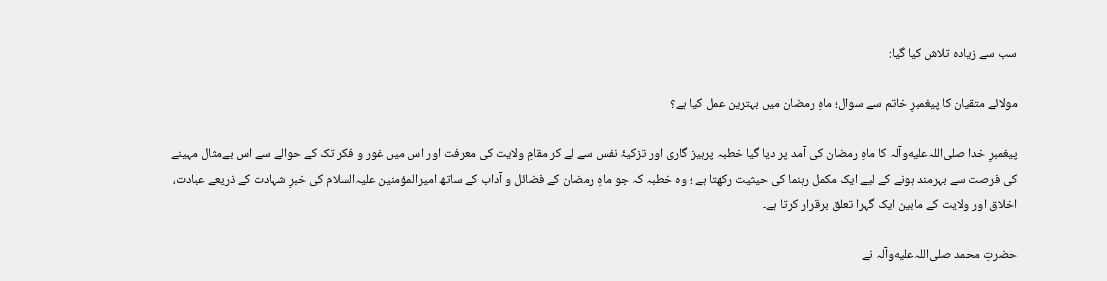سب سے زیادہ تلاش کیا گیا:

مولائے متقیان کا پیغمبرِ خاتم سے سوال؛ ماہِ رمضان میں بہترین عمل کیا ہے؟

پیغمبرِ خدا صلی‌اللہ‌علیه‌وآلہ کا ماہِ رمضان کی آمد پر دیا گیا خطبہ پرہیز گاری اور تزکیۂ نفس سے لے کر مقامِ ولایت کی معرفت اور اس میں غور و فکر تک کے حوالے سے اس بےمثال مہینے کی فرصت سے بہرمند ہونے کے لیے ایک مکمل رہنما کی حیثیت رکھتا ہے ؛ وہ خطبہ کہ جو ماہِ رمضان کے فضائل و آداب کے ساتھ امیرالمؤمنین علیہ‌السلام کی خبرِ شہادت کے ذریعے عبادت، اخلاق اور ولایت کے مابین ایک گہرا تعلق برقرار کرتا ہے۔

حضرتِ محمد صلی‌اللہ‌علیه‌وآلہ نے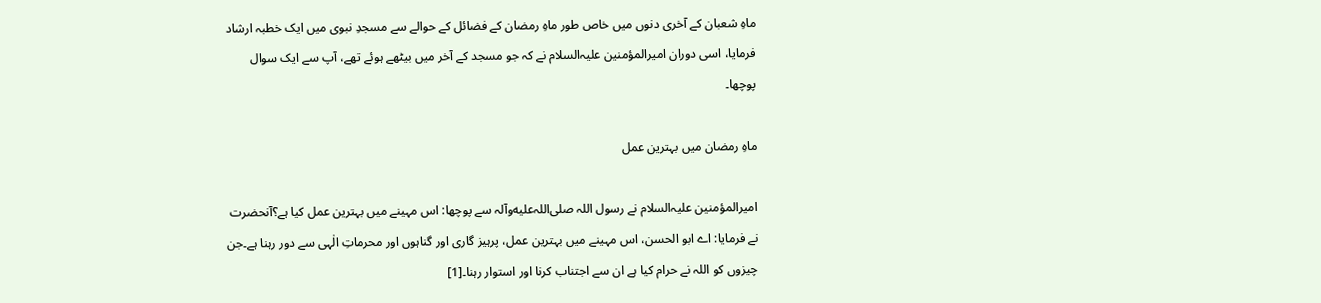ماہِ شعبان کے آخری دنوں میں خاص طور ماہِ رمضان کے فضائل کے حوالے سے مسجدِ نبوی میں ایک خطبہ ارشاد فرمایا، اسی دوران امیرالمؤمنین علیہ‌السلام نے کہ جو مسجد کے آخر میں بیٹھے ہوئے تھے، آپ سے ایک سوال پوچھا۔

ماہِ رمضان میں بہترین عمل

امیرالمؤمنین علیہ‌السلام نے رسول اللہ صلی‌اللہ‌علیه‌وآلہ سے پوچھا: اس مہینے میں بہترین عمل کیا ہے؟آنحضرت نے فرمایا: اے ابو الحسن، اس مہینے میں بہترین عمل، پرہیز گاری اور گناہوں اور محرماتِ الٰہی سے دور رہنا ہے۔جن چیزوں کو اللہ نے حرام کیا ہے ان سے اجتناب کرنا اور استوار رہنا۔[1]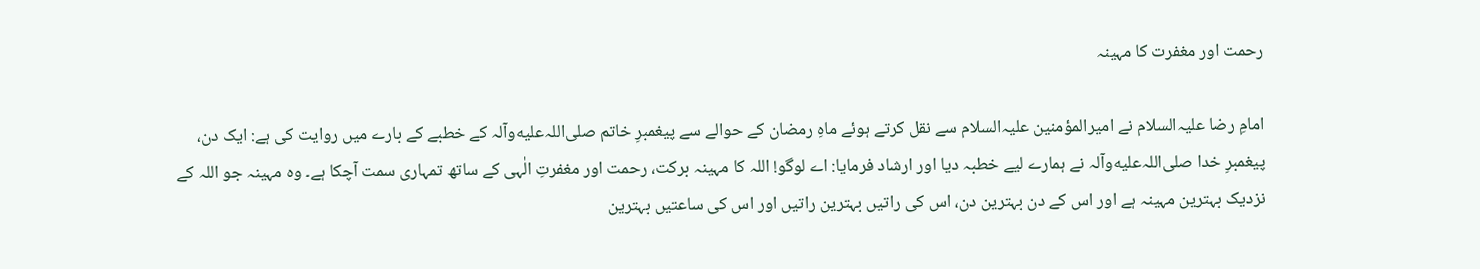رحمت اور مغفرت کا مہینہ

امامِ رضا علیہ‌السلام نے امیرالمؤمنین علیہ‌السلام سے نقل کرتے ہوئے ماہِ رمضان کے حوالے سے پیغمبرِ خاتم صلی‌اللہ‌علیه‌وآلہ کے خطبے کے بارے میں روایت کی ہے: ایک دن، پیغمبرِ خدا صلی‌اللہ‌علیه‌وآلہ نے ہمارے لیے خطبہ دیا اور ارشاد فرمایا: اے لوگو! اللہ کا مہینہ برکت، رحمت اور مغفرتِ الٰہی کے ساتھ تمہاری سمت آچکا ہے۔ وہ مہینہ جو اللہ کے نزدیک بہترین مہینہ ہے اور اس کے دن بہترین دن، اس کی راتیں بہترین راتیں اور اس کی ساعتیں بہترین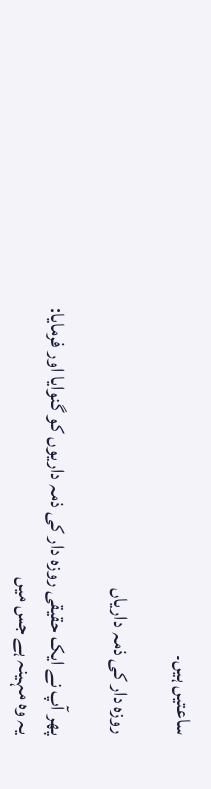ساعتیں ہیں۔

روزہ دار کی ذمہ داریاں

پھر آپ نے ایک حقیقی روزہ دار کی ذمہ داریوں کو گنوایا اور فرمایا:
یہ وہ مہینہ ہے جس میں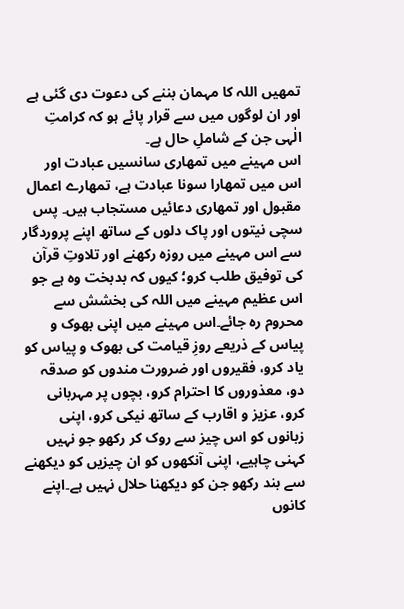تمھیں اللہ کا مہمان بننے کی دعوت دی گئی ہے اور ان لوگوں میں سے قرار پائے ہو کہ کرامتِ الٰہی جن کے شاملِ حال ہے۔
اس مہینے میں تمھاری سانسیں عبادت اور اس میں تمھارا سونا عبادت ہے، تمھارے اعمال مقبول اور تمھاری دعائیں مستجاب ہیں۔ پس سچی نیتوں اور پاک دلوں کے ساتھ اپنے پروردگار سے اس مہینے میں روزہ رکھنے اور تلاوتِ قرآن کی توفیق طلب کرو؛ کیوں کہ بدبخت وہ ہے جو اس عظیم مہینے میں اللہ کی بخشش سے محروم رہ جائے۔اس مہینے میں اپنی بھوک و پیاس کے ذریعے روزِ قیامت کی بھوک و پیاس کو یاد کرو، فقیروں اور ضرورت مندوں کو صدقہ دو، معذوروں کا احترام کرو، بچوں پر مہربانی کرو، عزیز و اقارب کے ساتھ نیکی کرو، اپنی زبانوں کو اس چیز سے روک کر رکھو جو نہیں کہنی چاہیے، اپنی آنکھوں کو ان چیزیں کو دیکھنے سے بند رکھو جن کو دیکھنا حلال نہیں ہے۔اپنے کانوں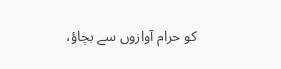کو حرام آوازوں سے بچاؤ،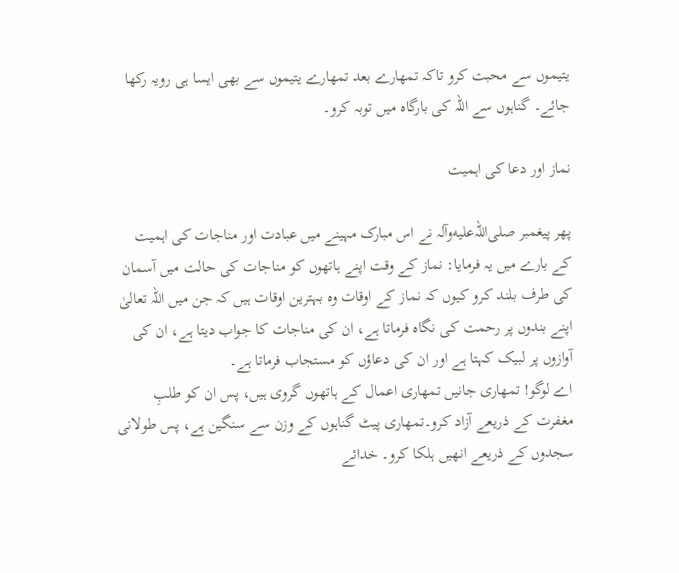یتیموں سے محبت کرو تاکہ تمھارے بعد تمھارے یتیموں سے بھی ایسا ہی رویہ رکھا جائے۔ گناہوں سے اللہ کی بارگاہ میں توبہ کرو۔

نماز اور دعا کی اہمیت

پھر پیغمبر صلی‌اللہ‌علیه‌وآلہ نے اس مبارک مہینے میں عبادت اور مناجات کی اہمیت کے بارے میں یہ فرمایا: نماز کے وقت اپنے ہاتھوں کو مناجات کی حالت میں آسمان کی طرف بلند کرو کیوں کہ نماز کے اوقات وہ بہترین اوقات ہیں کہ جن میں اللہ تعالیٰ اپنے بندوں پر رحمت کی نگاہ فرماتا ہے، ان کی مناجات کا جواب دیتا ہے، ان کی آوازوں پر لبیک کہتا ہے اور ان کی دعاؤں کو مستجاب فرماتا ہے۔
اے لوگو! تمھاری جانیں تمھاری اعمال کے ہاتھوں گروی ہیں، پس ان کو طلبِ مغفرت کے ذریعے آزاد کرو۔تمھاری پیٹ گناہوں کے وزن سے سنگین ہے، پس طولانی سجدوں کے ذریعے انھیں ہلکا کرو۔ خدائے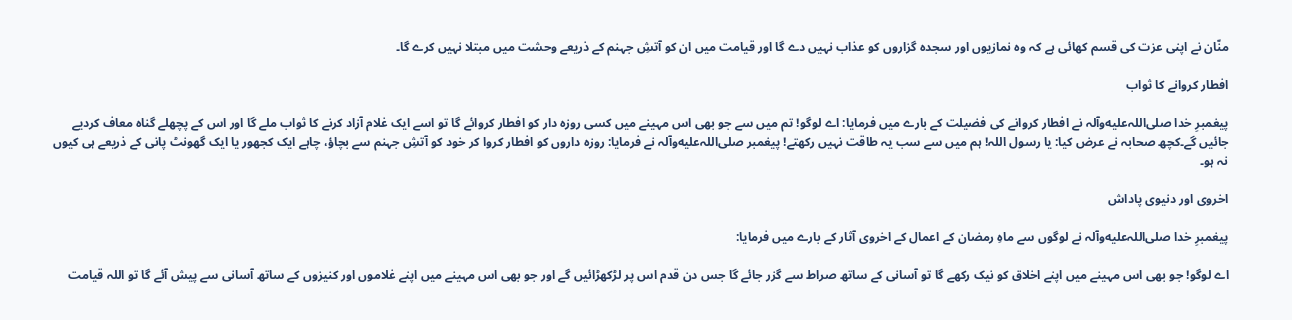منّان نے اپنی عزت کی قسم کھائی ہے کہ وہ نمازیوں اور سجدہ گزاروں کو عذاب نہیں دے گا اور قیامت میں ان کو آتشِ جہنم کے ذریعے وحشت میں مبتلا نہیں کرے گا۔

افطار کروانے کا ثواب

پیغمبرِ خدا صلی‌اللہ‌علیه‌وآلہ نے افطار کروانے کی فضیلت کے بارے میں فرمایا: اے لوگو! تم میں سے جو بھی اس مہینے میں کسی روزہ دار کو افطار کروائے گا تو اسے ایک غلام آزاد کرنے کا ثواب ملے گا اور اس کے پچھلے گناہ معاف کردیے جائیں گے۔کچھ صحابہ نے عرض کیا: یا رسول اللہ! ہم میں سے سب یہ طاقت نہیں رکھتے! پیغمبر صلی‌اللہ‌علیه‌وآلہ نے فرمایا: روزہ داروں کو افطار کروا کر خود کو آتشِ جہنم سے بچاؤ، چاہے ایک کجھور یا ایک گھونٹ پانی کے ذریعے ہی کیوں نہ ہو۔

اخروی اور دنیوی پاداش

پیغمبرِ خدا صلی‌اللہ‌علیه‌وآلہ نے لوگوں سے ماہِ رمضان کے اعمال کے اخروی آثار کے بارے میں فرمایا:

اے لوگو! جو بھی اس مہینے میں اپنے اخلاق کو نیک رکھے گا تو آسانی کے ساتھ صراط سے گزر جائے گا جس دن قدم اس پر لڑکھڑائیں گے اور جو بھی اس مہینے میں اپنے غلاموں اور کنیزوں کے ساتھ آسانی سے پیش آئے گا تو اللہ قیامت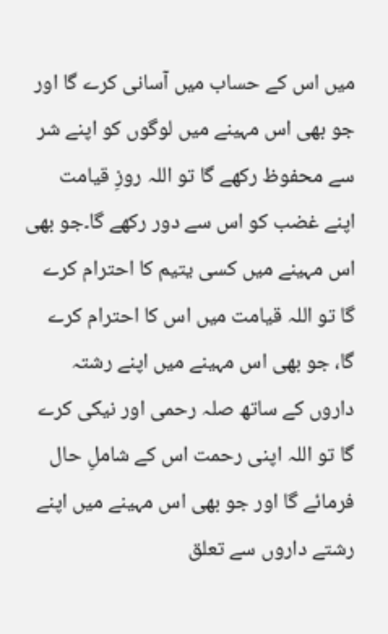میں اس کے حساب میں آسانی کرے گا اور جو بھی اس مہینے میں لوگوں کو اپنے شر سے محفوظ رکھے گا تو اللہ روزِ قیامت اپنے غضب کو اس سے دور رکھے گا۔جو بھی اس مہینے میں کسی یتیم کا احترام کرے گا تو اللہ قیامت میں اس کا احترام کرے گا، جو بھی اس مہینے میں اپنے رشتہ داروں کے ساتھ صلہ رحمی اور نیکی کرے گا تو اللہ اپنی رحمت اس کے شاملِ حال فرمائے گا اور جو بھی اس مہینے میں اپنے رشتے داروں سے تعلق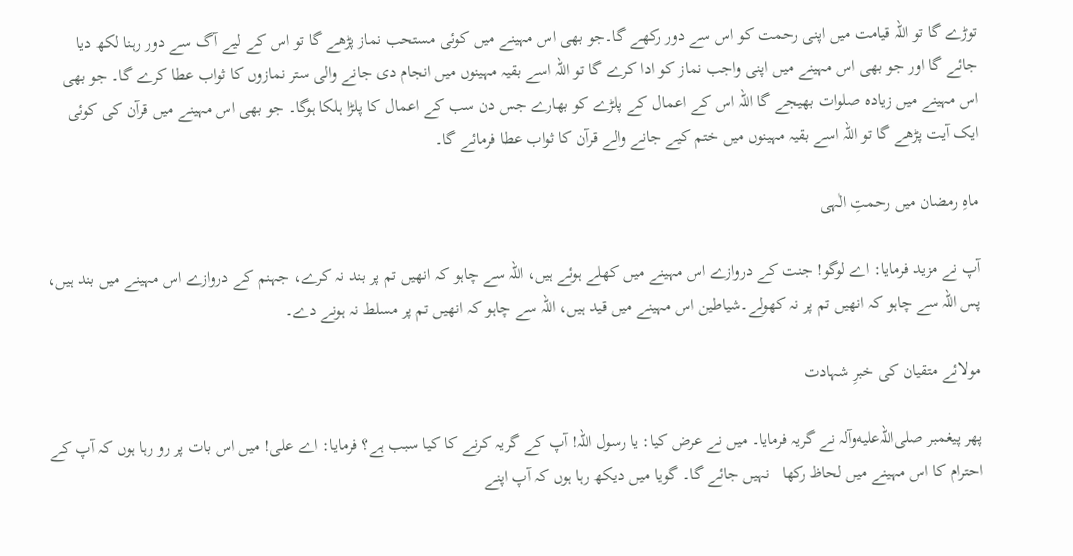توڑے گا تو اللہ قیامت میں اپنی رحمت کو اس سے دور رکھے گا۔جو بھی اس مہینے میں کوئی مستحب نماز پڑھے گا تو اس کے لیے آگ سے دور رہنا لکھ دیا جائے گا اور جو بھی اس مہینے میں اپنی واجب نماز کو ادا کرے گا تو اللہ اسے بقیہ مہینوں میں انجام دی جانے والی ستر نمازوں کا ثواب عطا کرے گا۔ جو بھی اس مہینے میں زیادہ صلوات بھیجے گا اللہ اس کے اعمال کے پلڑے کو بھارے جس دن سب کے اعمال کا پلڑا ہلکا ہوگا۔ جو بھی اس مہینے میں قرآن کی کوئی ایک آیت پڑھے گا تو اللہ اسے بقیہ مہینوں میں ختم کیے جانے والے قرآن کا ثواب عطا فرمائے گا۔

ماہِ رمضان میں رحمتِ الٰہی

آپ نے مزید فرمایا: اے لوگو! جنت کے دروازے اس مہینے میں کھلے ہوئے ہیں، اللہ سے چاہو کہ انھیں تم پر بند نہ کرے، جہنم کے دروازے اس مہینے میں بند ہیں، پس اللہ سے چاہو کہ انھیں تم پر نہ کھولے۔شیاطین اس مہینے میں قید ہیں، اللہ سے چاہو کہ انھیں تم پر مسلط نہ ہونے دے۔

مولائے متقیان کی خبرِ شہادت

پھر پیغمبر صلی‌اللہ‌علیه‌وآلہ نے گریہ فرمایا۔ میں نے عرض کیا: یا رسول اللہ! آپ کے گریہ کرنے کا کیا سبب ہے؟ فرمایا: اے علی! میں اس بات پر رو رہا ہوں کہ آپ کے احترام کا اس مہینے میں لحاظ رکھا   نہیں جائے گا۔ گویا میں دیکھ رہا ہوں کہ آپ اپنے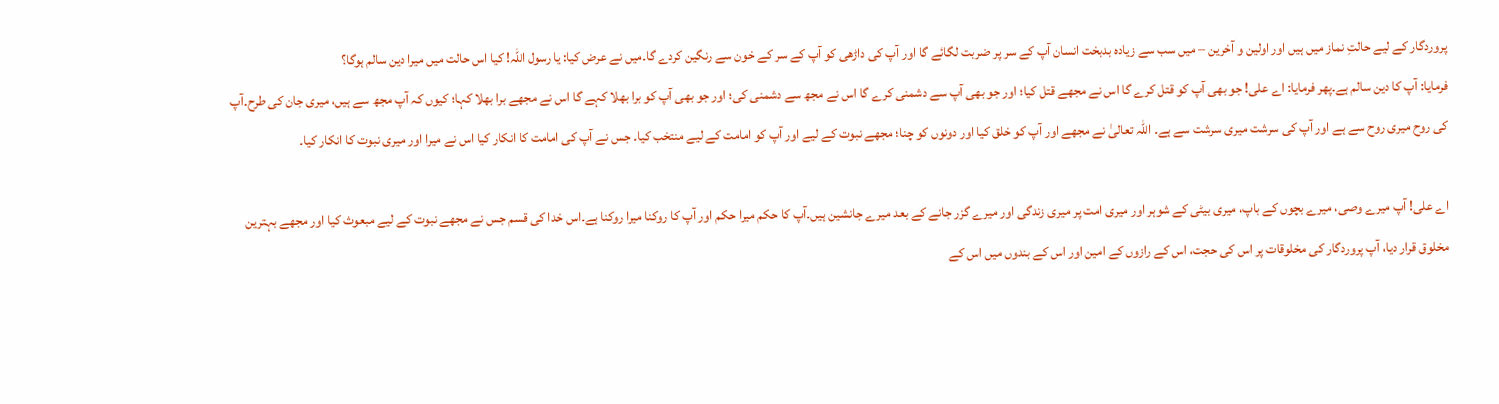پروردگار کے لیے حالتِ نماز میں ہیں اور اولین و آخرین – میں سب سے زیادہ بدبخت انسان آپ کے سر پر ضربت لگائے گا اور آپ کی داڑھی کو آپ کے سر کے خون سے رنگین کردے گا۔میں نے عرض کیا: یا رسول اللہ! کیا اس حالت میں میرا دین سالم ہوگا؟
فرمایا: آپ کا دین سالم ہے۔پھر فرمایا: اے علی! جو بھی آپ کو قتل کرے گا اس نے مجھے قتل کیا؛ اور جو بھی آپ سے دشمنی کرے گا اس نے مجھ سے دشمنی کی؛ اور جو بھی آپ کو برا بھلا کہے گا اس نے مجھے برا بھلا کہا؛ کیوں کہ آپ مجھ سے ہیں، میری جان کی طرح۔آپ کی روح میری روح سے ہے اور آپ کی سرشت میری سرشت سے ہے۔ اللہ تعالیٰ نے مجھے اور آپ کو خلق کیا اور دونوں کو چنا؛ مجھے نبوت کے لیے اور آپ کو امامت کے لیے منتخب کیا۔ جس نے آپ کی امامت کا انکار کیا اس نے میرا اور میری نبوت کا انکار کیا۔

اے علی! آپ میرے وصی، میرے بچوں کے باپ، میری بیٹی کے شوہر اور میری امت پر میری زندگی اور میرے گزر جانے کے بعد میرے جانشین ہیں۔آپ کا حکم میرا حکم اور آپ کا روکنا میرا روکنا ہے۔اس خدا کی قسم جس نے مجھے نبوت کے لیے مبعوث کیا اور مجھے بہترین مخلوق قرار دیا، آپ پروردگار کی مخلوقات پر اس کی حجت، اس کے رازوں کے امین اور اس کے بندوں میں اس کے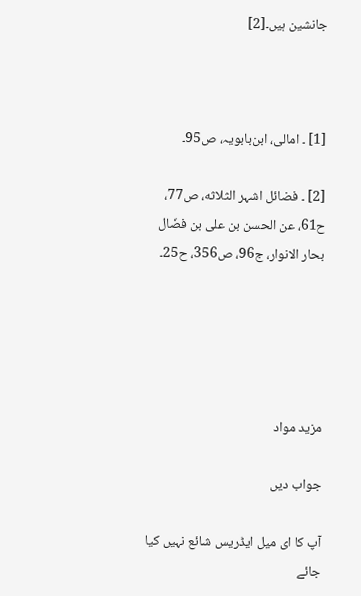جانشین ہیں۔[2]



[1] ۔ امالی، ابن‌بابویہ، ص95۔

[2] ۔ فضائل اشہر الثلاثه، ص77، ح61، عن الحسن بن علی بن فضّال
بحار الانوار، ج96، ص356، ح25۔





مزید مواد

جواب دیں

آپ کا ای میل ایڈریس شائع نہیں کیا جائے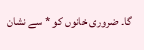گا۔ ضروری خانوں کو * سے نشان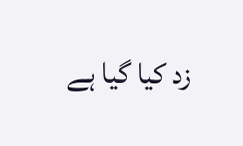زد کیا گیا ہے